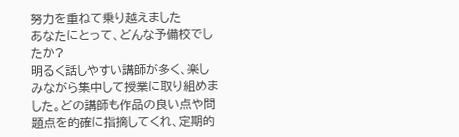努力を重ねて乗り越えました
あなたにとって、どんな予備校でしたか?
明るく話しやすい講師が多く、楽しみながら集中して授業に取り組めました。どの講師も作品の良い点や問題点を的確に指摘してくれ、定期的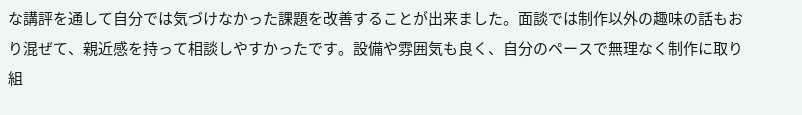な講評を通して自分では気づけなかった課題を改善することが出来ました。面談では制作以外の趣味の話もおり混ぜて、親近感を持って相談しやすかったです。設備や雰囲気も良く、自分のペースで無理なく制作に取り組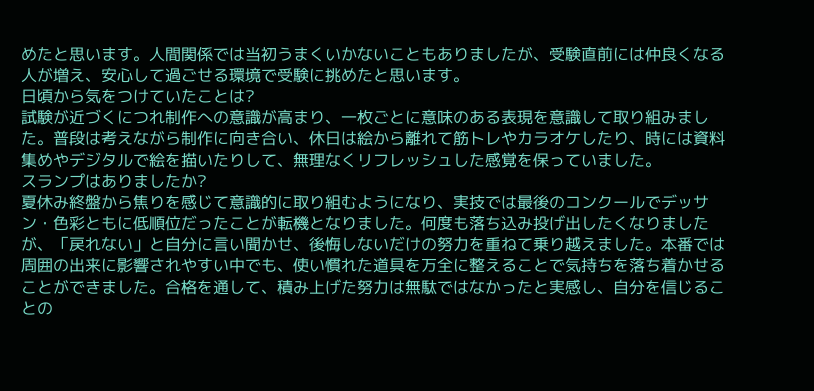めたと思います。人間関係では当初うまくいかないこともありましたが、受験直前には仲良くなる人が増え、安心して過ごせる環境で受験に挑めたと思います。
日頃から気をつけていたことは?
試験が近づくにつれ制作への意識が高まり、一枚ごとに意味のある表現を意識して取り組みました。普段は考えながら制作に向き合い、休日は絵から離れて筋トレやカラオケしたり、時には資料集めやデジタルで絵を描いたりして、無理なくリフレッシュした感覚を保っていました。
スランプはありましたか?
夏休み終盤から焦りを感じて意識的に取り組むようになり、実技では最後のコンクールでデッサン・色彩ともに低順位だったことが転機となりました。何度も落ち込み投げ出したくなりましたが、「戻れない」と自分に言い聞かせ、後悔しないだけの努力を重ねて乗り越えました。本番では周囲の出来に影響されやすい中でも、使い慣れた道具を万全に整えることで気持ちを落ち着かせることができました。合格を通して、積み上げた努力は無駄ではなかったと実感し、自分を信じることの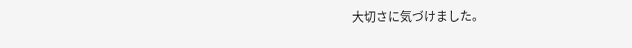大切さに気づけました。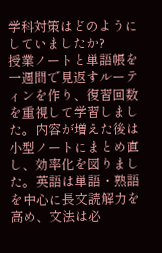学科対策はどのようにしていましたか?
授業ノートと単語帳を一週間で見返すルーティンを作り、復習回数を重視して学習しました。内容が増えた後は小型ノートにまとめ直し、効率化を図りました。英語は単語・熟語を中心に長文読解力を高め、文法は必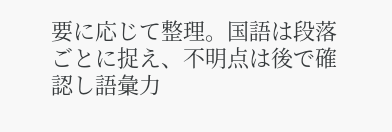要に応じて整理。国語は段落ごとに捉え、不明点は後で確認し語彙力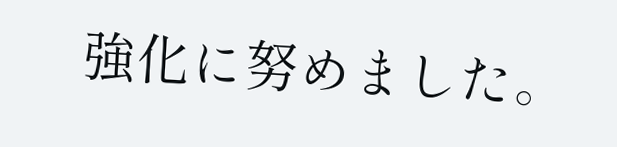強化に努めました。